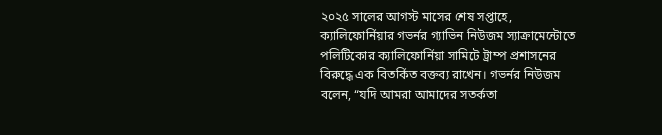২০২৫ সালের আগস্ট মাসের শেষ সপ্তাহে, ক্যালিফোর্নিয়ার গভর্নর গ্যাভিন নিউজম স্যাক্রামেন্টোতে পলিটিকোর ক্যালিফোর্নিয়া সামিটে ট্রাম্প প্রশাসনের বিরুদ্ধে এক বিতর্কিত বক্তব্য রাখেন। গভর্নর নিউজম বলেন, “যদি আমরা আমাদের সতর্কতা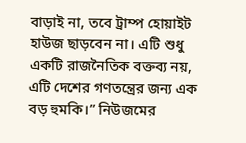বাড়াই না, তবে ট্রাম্প হোয়াইট হাউজ ছাড়বেন না। এটি শুধু একটি রাজনৈতিক বক্তব্য নয়, এটি দেশের গণতন্ত্রের জন্য এক বড় হুমকি।” নিউজমের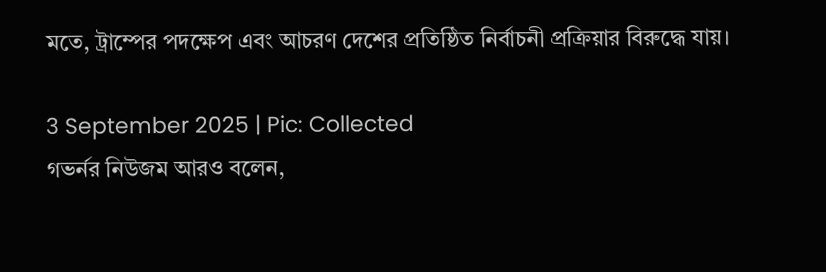মতে, ট্রাম্পের পদক্ষেপ এবং আচরণ দেশের প্রতিষ্ঠিত নির্বাচনী প্রক্রিয়ার বিরুদ্ধে যায়।

3 September 2025 | Pic: Collected
গভর্নর নিউজম আরও বলেন,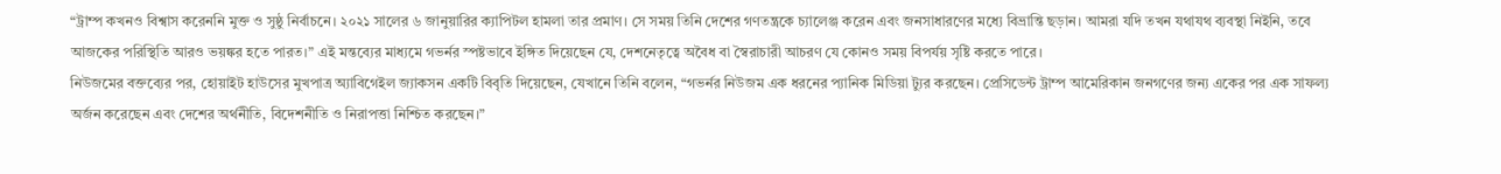“ট্রাম্প কখনও বিশ্বাস করেননি মুক্ত ও সুষ্ঠু নির্বাচনে। ২০২১ সালের ৬ জানুয়ারির ক্যাপিটল হামলা তার প্রমাণ। সে সময় তিনি দেশের গণতন্ত্রকে চ্যালেঞ্জ করেন এবং জনসাধারণের মধ্যে বিভ্রান্তি ছড়ান। আমরা যদি তখন যথাযথ ব্যবস্থা নিইনি, তবে আজকের পরিস্থিতি আরও ভয়ঙ্কর হতে পারত।” এই মন্তব্যের মাধ্যমে গভর্নর স্পষ্টভাবে ইঙ্গিত দিয়েছেন যে, দেশনেতৃত্বে অবৈধ বা স্বৈরাচারী আচরণ যে কোনও সময় বিপর্যয় সৃষ্টি করতে পারে।
নিউজমের বক্তব্যের পর, হোয়াইট হাউসের মুখপাত্র অ্যাবিগেইল জ্যাকসন একটি বিবৃতি দিয়েছেন, যেখানে তিনি বলেন, “গভর্নর নিউজম এক ধরনের প্যানিক মিডিয়া ট্যুর করছেন। প্রেসিডেন্ট ট্রাম্প আমেরিকান জনগণের জন্য একের পর এক সাফল্য অর্জন করেছেন এবং দেশের অর্থনীতি, বিদেশনীতি ও নিরাপত্তা নিশ্চিত করছেন।”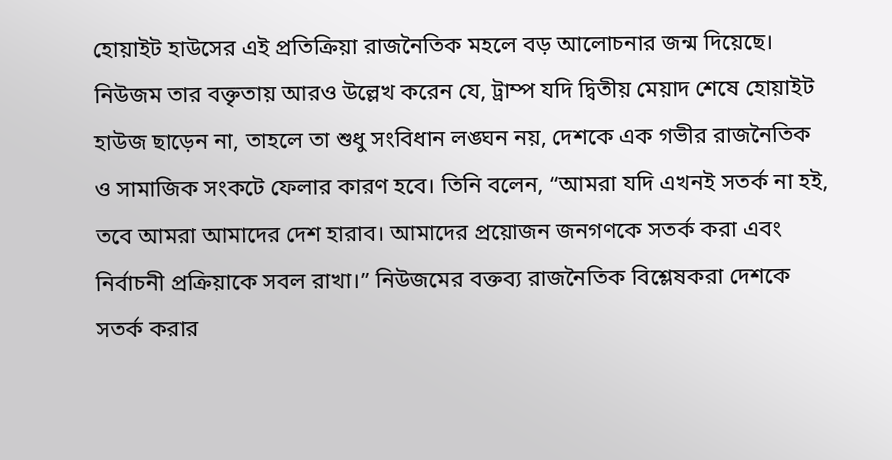হোয়াইট হাউসের এই প্রতিক্রিয়া রাজনৈতিক মহলে বড় আলোচনার জন্ম দিয়েছে।
নিউজম তার বক্তৃতায় আরও উল্লেখ করেন যে, ট্রাম্প যদি দ্বিতীয় মেয়াদ শেষে হোয়াইট হাউজ ছাড়েন না, তাহলে তা শুধু সংবিধান লঙ্ঘন নয়, দেশকে এক গভীর রাজনৈতিক ও সামাজিক সংকটে ফেলার কারণ হবে। তিনি বলেন, “আমরা যদি এখনই সতর্ক না হই, তবে আমরা আমাদের দেশ হারাব। আমাদের প্রয়োজন জনগণকে সতর্ক করা এবং নির্বাচনী প্রক্রিয়াকে সবল রাখা।” নিউজমের বক্তব্য রাজনৈতিক বিশ্লেষকরা দেশকে সতর্ক করার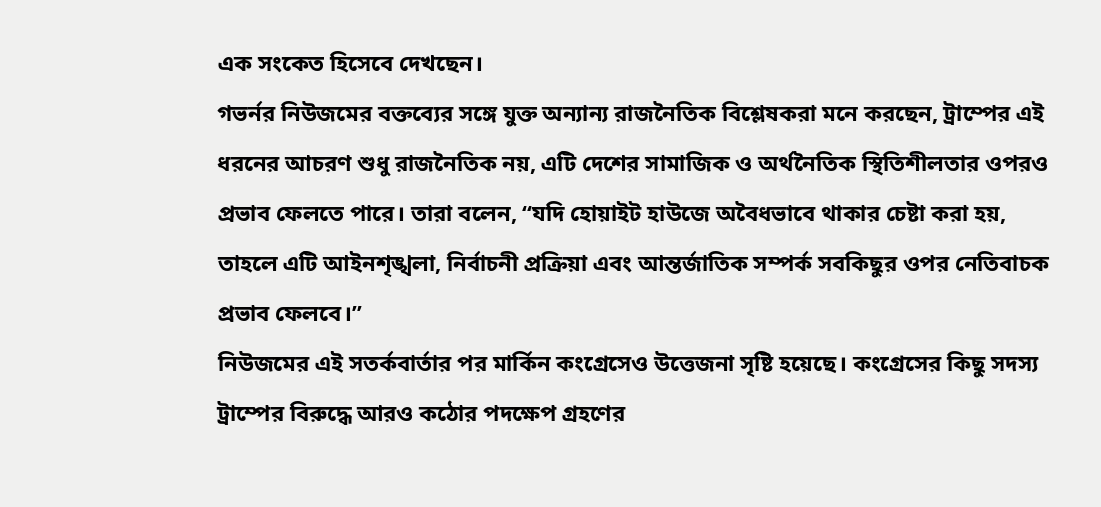এক সংকেত হিসেবে দেখছেন।
গভর্নর নিউজমের বক্তব্যের সঙ্গে যুক্ত অন্যান্য রাজনৈতিক বিশ্লেষকরা মনে করছেন, ট্রাম্পের এই ধরনের আচরণ শুধু রাজনৈতিক নয়, এটি দেশের সামাজিক ও অর্থনৈতিক স্থিতিশীলতার ওপরও প্রভাব ফেলতে পারে। তারা বলেন, “যদি হোয়াইট হাউজে অবৈধভাবে থাকার চেষ্টা করা হয়, তাহলে এটি আইনশৃঙ্খলা, নির্বাচনী প্রক্রিয়া এবং আন্তর্জাতিক সম্পর্ক সবকিছুর ওপর নেতিবাচক প্রভাব ফেলবে।”
নিউজমের এই সতর্কবার্তার পর মার্কিন কংগ্রেসেও উত্তেজনা সৃষ্টি হয়েছে। কংগ্রেসের কিছু সদস্য ট্রাম্পের বিরুদ্ধে আরও কঠোর পদক্ষেপ গ্রহণের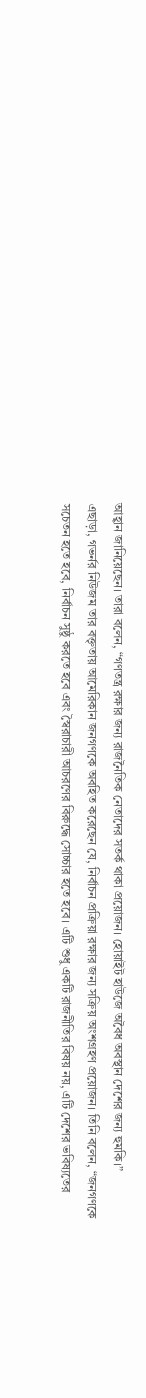আহ্বান জানিয়েছেন। তারা বলেন, “গণতন্ত্র রক্ষার জন্য রাজনৈতিক নেতাদের সতর্ক থাকা প্রয়োজন। হোয়াইট হাউজে অবৈধ অবস্থান দেশের জন্য হুমকি।”
এছাড়া, গভর্নর নিউজম তার বক্তৃতায় আমেরিকান জনগণকে অবহিত করেছেন যে, নির্বাচন প্রক্রিয়া রক্ষার জন্য সক্রিয় অংশগ্রহণ প্রয়োজন। তিনি বলেন, “জনগণকে সচেতন হতে হবে, নির্বাচন সুষ্ঠু করতে হবে এবং স্বৈরাচারী আচরণের বিরুদ্ধে সোচ্চার হতে হবে। এটি শুধু একটি রাজনীতির বিষয় নয়, এটি দেশের ভবিষ্যতের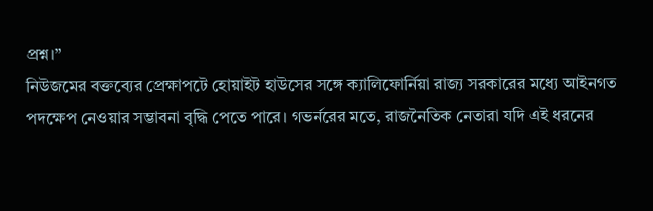প্রশ্ন।”
নিউজমের বক্তব্যের প্রেক্ষাপটে হোয়াইট হাউসের সঙ্গে ক্যালিফোর্নিয়া রাজ্য সরকারের মধ্যে আইনগত পদক্ষেপ নেওয়ার সম্ভাবনা বৃদ্ধি পেতে পারে। গভর্নরের মতে, রাজনৈতিক নেতারা যদি এই ধরনের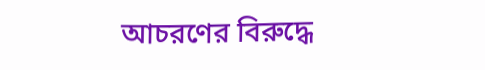আচরণের বিরুদ্ধে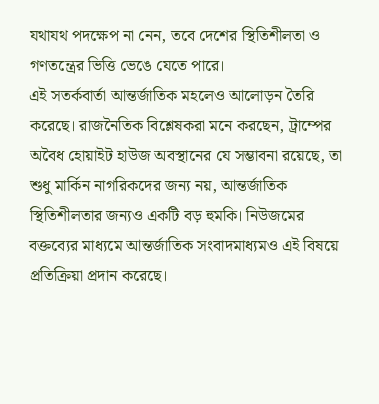যথাযথ পদক্ষেপ না নেন, তবে দেশের স্থিতিশীলতা ও গণতন্ত্রের ভিত্তি ভেঙে যেতে পারে।
এই সতর্কবার্তা আন্তর্জাতিক মহলেও আলোড়ন তৈরি করেছে। রাজনৈতিক বিশ্লেষকরা মনে করছেন, ট্রাম্পের অবৈধ হোয়াইট হাউজ অবস্থানের যে সম্ভাবনা রয়েছে, তা শুধু মার্কিন নাগরিকদের জন্য নয়, আন্তর্জাতিক স্থিতিশীলতার জন্যও একটি বড় হুমকি। নিউজমের বক্তব্যের মাধ্যমে আন্তর্জাতিক সংবাদমাধ্যমও এই বিষয়ে প্রতিক্রিয়া প্রদান করেছে।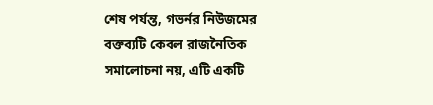শেষ পর্যন্ত, গভর্নর নিউজমের বক্তব্যটি কেবল রাজনৈতিক সমালোচনা নয়, এটি একটি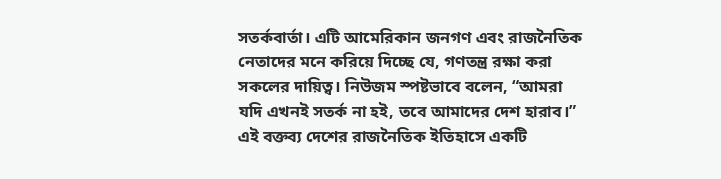সতর্কবার্তা। এটি আমেরিকান জনগণ এবং রাজনৈতিক নেতাদের মনে করিয়ে দিচ্ছে যে, গণতন্ত্র রক্ষা করা সকলের দায়িত্ব। নিউজম স্পষ্টভাবে বলেন, “আমরা যদি এখনই সতর্ক না হই, তবে আমাদের দেশ হারাব।” এই বক্তব্য দেশের রাজনৈতিক ইতিহাসে একটি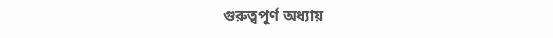গুরুত্বপূর্ণ অধ্যায়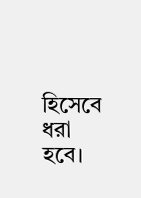হিসেবে ধরা হবে।